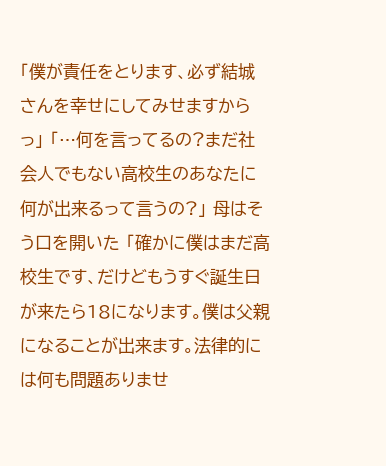「僕が責任をとります、必ず結城さんを幸せにしてみせますからっ」 「…何を言ってるの?まだ社会人でもない高校生のあなたに何が出来るって言うの?」 母はそう口を開いた 「確かに僕はまだ高校生です、だけどもうすぐ誕生日が来たら18になります。僕は父親になることが出来ます。法律的には何も問題ありませ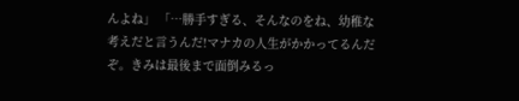んよね」 「…勝手すぎる、そんなのをね、幼稚な考えだと言うんだ!マナカの人生がかかってるんだぞ。きみは最後まで面倒みるっ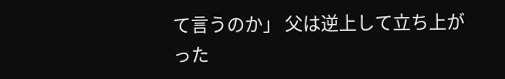て言うのか」 父は逆上して立ち上がった